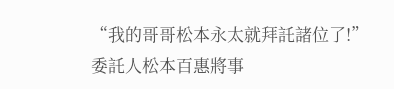“我的哥哥松本永太就拜託諸位了!”
委託人松本百惠將事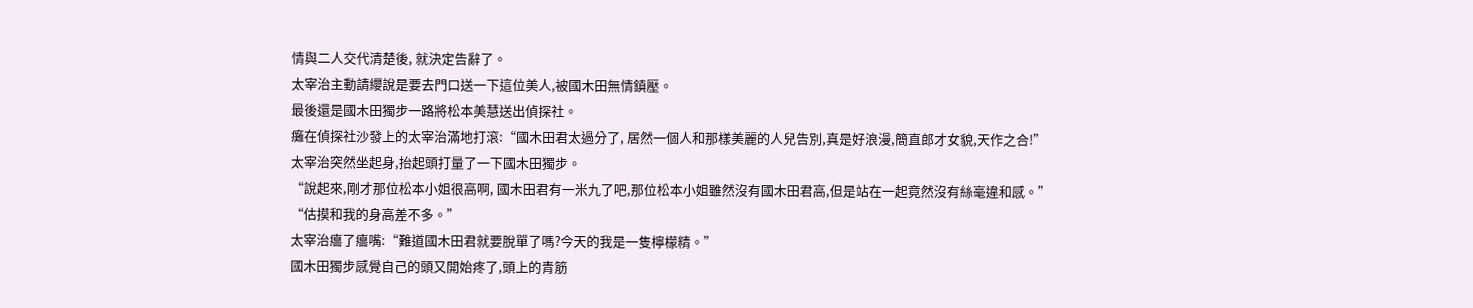情與二人交代清楚後, 就決定告辭了。
太宰治主動請纓說是要去門口送一下這位美人,被國木田無情鎮壓。
最後還是國木田獨步一路將松本美慧送出偵探社。
癱在偵探社沙發上的太宰治滿地打滾:“國木田君太過分了, 居然一個人和那樣美麗的人兒告別,真是好浪漫,簡直郎才女貌,天作之合!”
太宰治突然坐起身,抬起頭打量了一下國木田獨步。
“說起來,剛才那位松本小姐很高啊, 國木田君有一米九了吧,那位松本小姐雖然沒有國木田君高,但是站在一起竟然沒有絲毫違和感。”
“估摸和我的身高差不多。”
太宰治癟了癟嘴:“難道國木田君就要脫單了嗎?今天的我是一隻檸檬精。”
國木田獨步感覺自己的頭又開始疼了,頭上的青筋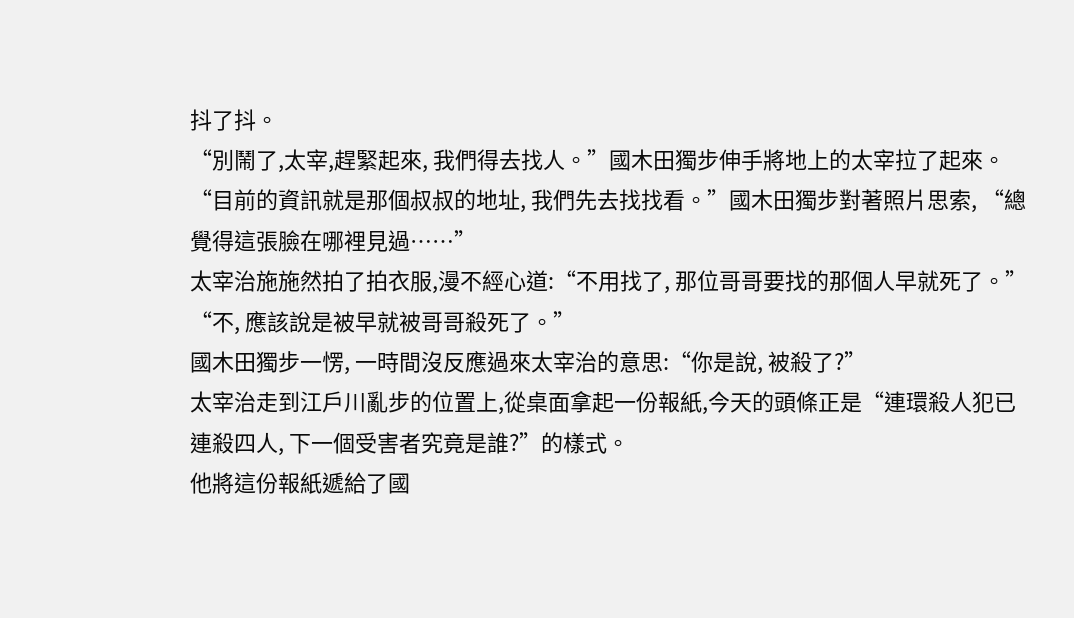抖了抖。
“別鬧了,太宰,趕緊起來, 我們得去找人。”國木田獨步伸手將地上的太宰拉了起來。
“目前的資訊就是那個叔叔的地址, 我們先去找找看。”國木田獨步對著照片思索, “總覺得這張臉在哪裡見過……”
太宰治施施然拍了拍衣服,漫不經心道:“不用找了, 那位哥哥要找的那個人早就死了。”
“不, 應該說是被早就被哥哥殺死了。”
國木田獨步一愣, 一時間沒反應過來太宰治的意思:“你是說, 被殺了?”
太宰治走到江戶川亂步的位置上,從桌面拿起一份報紙,今天的頭條正是“連環殺人犯已連殺四人, 下一個受害者究竟是誰?”的樣式。
他將這份報紙遞給了國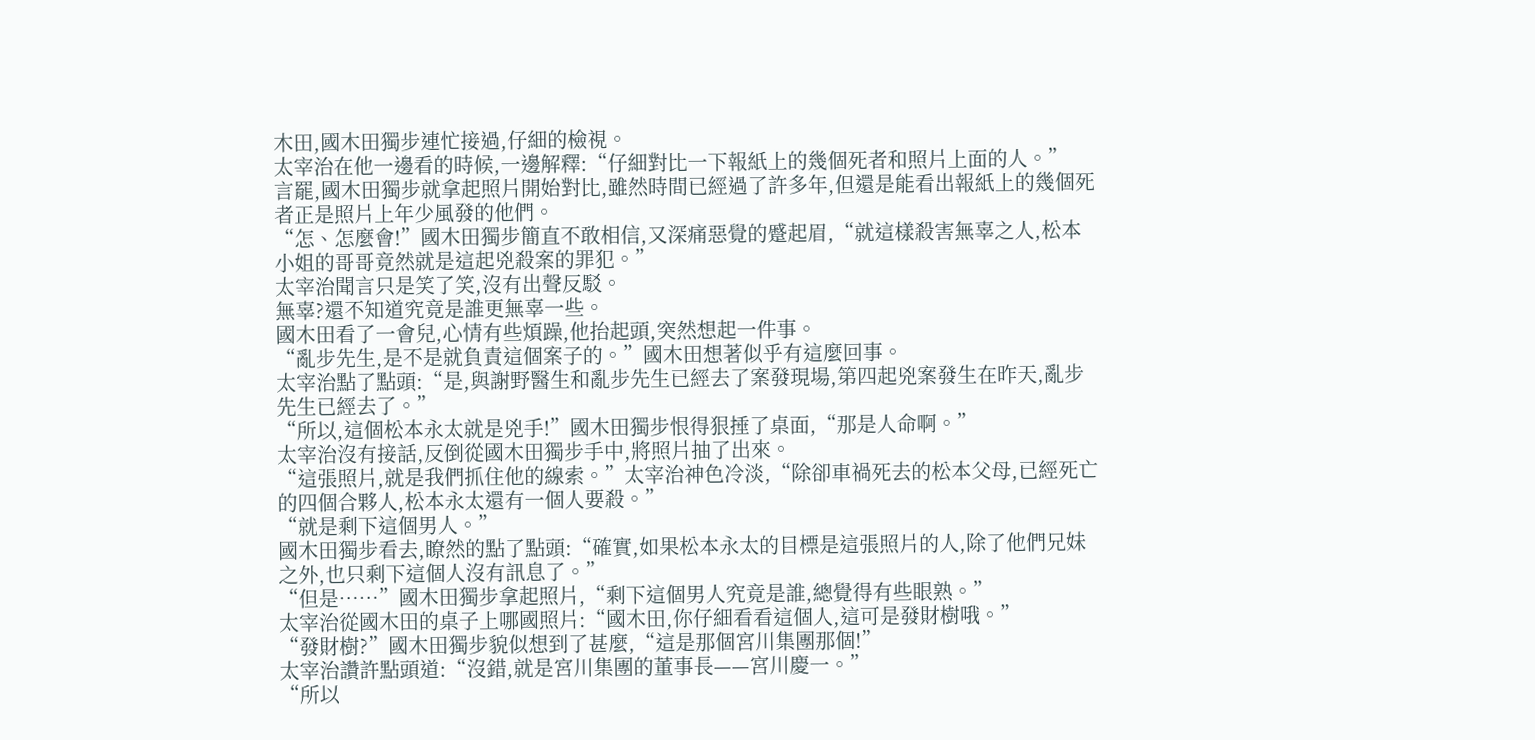木田,國木田獨步連忙接過,仔細的檢視。
太宰治在他一邊看的時候,一邊解釋:“仔細對比一下報紙上的幾個死者和照片上面的人。”
言罷,國木田獨步就拿起照片開始對比,雖然時間已經過了許多年,但還是能看出報紙上的幾個死者正是照片上年少風發的他們。
“怎、怎麼會!”國木田獨步簡直不敢相信,又深痛惡覺的蹙起眉,“就這樣殺害無辜之人,松本小姐的哥哥竟然就是這起兇殺案的罪犯。”
太宰治聞言只是笑了笑,沒有出聲反駁。
無辜?還不知道究竟是誰更無辜一些。
國木田看了一會兒,心情有些煩躁,他抬起頭,突然想起一件事。
“亂步先生,是不是就負責這個案子的。”國木田想著似乎有這麼回事。
太宰治點了點頭:“是,與謝野醫生和亂步先生已經去了案發現場,第四起兇案發生在昨天,亂步先生已經去了。”
“所以,這個松本永太就是兇手!”國木田獨步恨得狠捶了桌面,“那是人命啊。”
太宰治沒有接話,反倒從國木田獨步手中,將照片抽了出來。
“這張照片,就是我們抓住他的線索。”太宰治神色冷淡,“除卻車禍死去的松本父母,已經死亡的四個合夥人,松本永太還有一個人要殺。”
“就是剩下這個男人。”
國木田獨步看去,瞭然的點了點頭:“確實,如果松本永太的目標是這張照片的人,除了他們兄妹之外,也只剩下這個人沒有訊息了。”
“但是……”國木田獨步拿起照片,“剩下這個男人究竟是誰,總覺得有些眼熟。”
太宰治從國木田的桌子上哪國照片:“國木田,你仔細看看這個人,這可是發財樹哦。”
“發財樹?”國木田獨步貌似想到了甚麼,“這是那個宮川集團那個!”
太宰治讚許點頭道:“沒錯,就是宮川集團的董事長——宮川慶一。”
“所以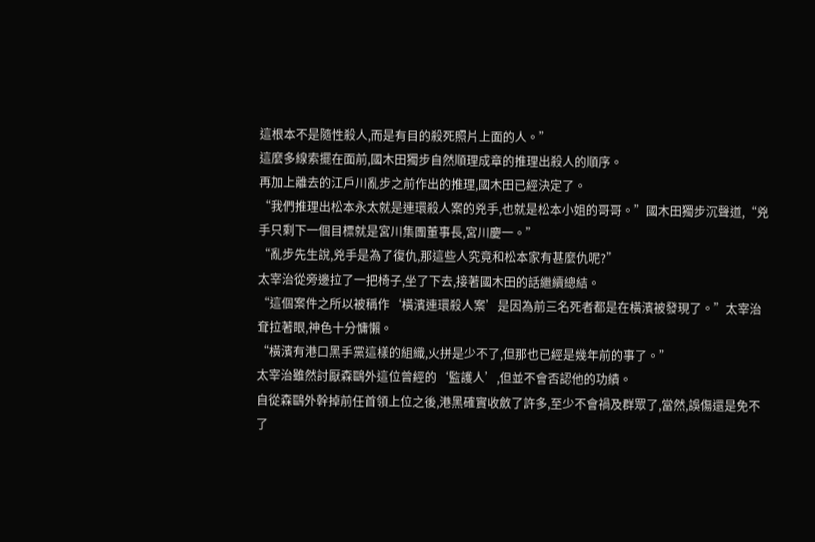這根本不是隨性殺人,而是有目的殺死照片上面的人。”
這麼多線索擺在面前,國木田獨步自然順理成章的推理出殺人的順序。
再加上離去的江戶川亂步之前作出的推理,國木田已經決定了。
“我們推理出松本永太就是連環殺人案的兇手,也就是松本小姐的哥哥。”國木田獨步沉聲道,“兇手只剩下一個目標就是宮川集團董事長,宮川慶一。”
“亂步先生說,兇手是為了復仇,那這些人究竟和松本家有甚麼仇呢?”
太宰治從旁邊拉了一把椅子,坐了下去,接著國木田的話繼續總結。
“這個案件之所以被稱作‘橫濱連環殺人案’是因為前三名死者都是在橫濱被發現了。”太宰治耷拉著眼,神色十分慵懶。
“橫濱有港口黑手黨這樣的組織,火拼是少不了,但那也已經是幾年前的事了。”
太宰治雖然討厭森鷗外這位曾經的‘監護人’,但並不會否認他的功績。
自從森鷗外幹掉前任首領上位之後,港黑確實收斂了許多,至少不會禍及群眾了,當然,誤傷還是免不了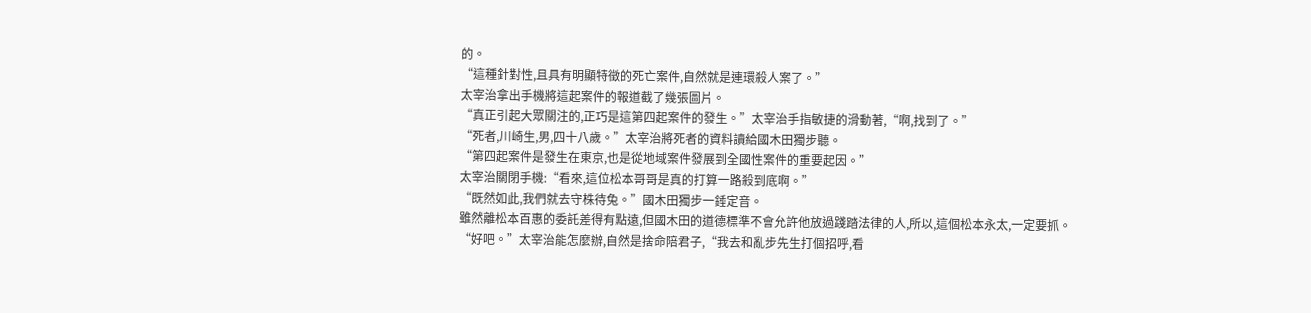的。
“這種針對性,且具有明顯特徵的死亡案件,自然就是連環殺人案了。”
太宰治拿出手機將這起案件的報道截了幾張圖片。
“真正引起大眾關注的,正巧是這第四起案件的發生。”太宰治手指敏捷的滑動著,“啊,找到了。”
“死者,川崎生,男,四十八歲。”太宰治將死者的資料讀給國木田獨步聽。
“第四起案件是發生在東京,也是從地域案件發展到全國性案件的重要起因。”
太宰治關閉手機:“看來,這位松本哥哥是真的打算一路殺到底啊。”
“既然如此,我們就去守株待兔。”國木田獨步一錘定音。
雖然離松本百惠的委託差得有點遠,但國木田的道德標準不會允許他放過踐踏法律的人,所以,這個松本永太,一定要抓。
“好吧。”太宰治能怎麼辦,自然是捨命陪君子,“我去和亂步先生打個招呼,看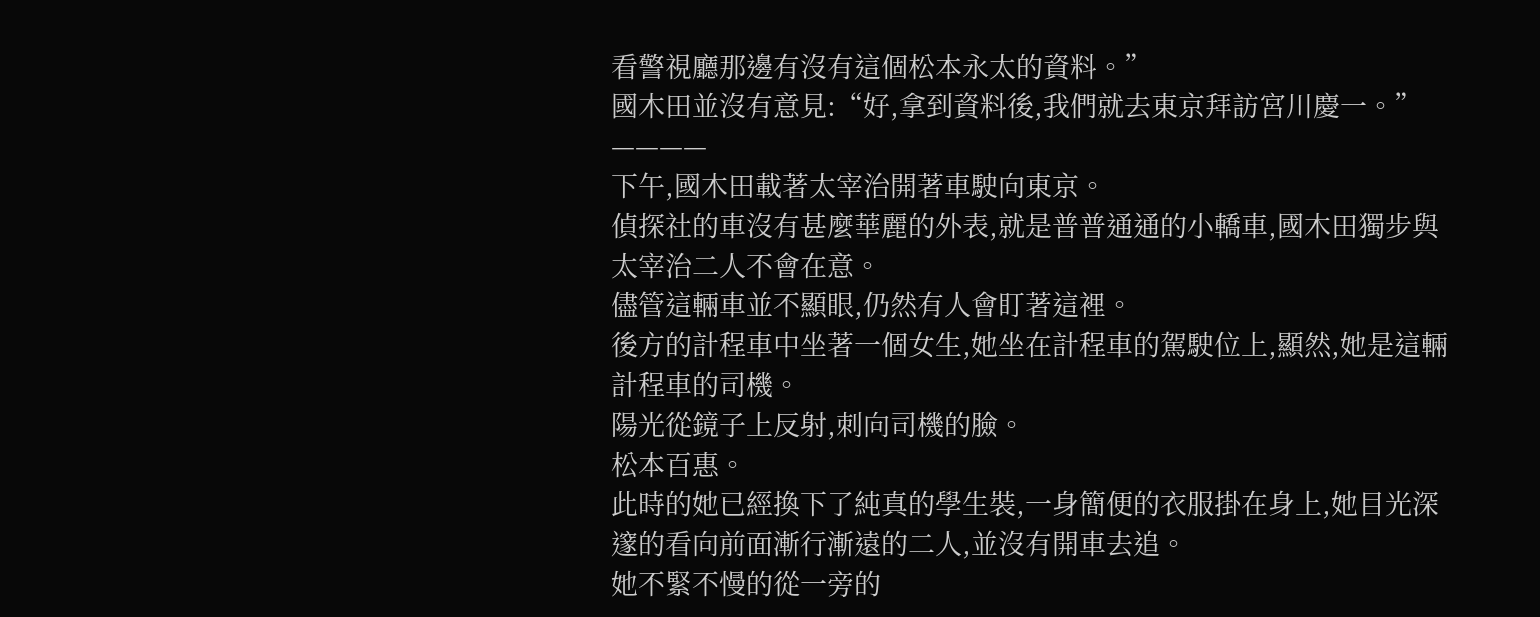看警視廳那邊有沒有這個松本永太的資料。”
國木田並沒有意見:“好,拿到資料後,我們就去東京拜訪宮川慶一。”
————
下午,國木田載著太宰治開著車駛向東京。
偵探社的車沒有甚麼華麗的外表,就是普普通通的小轎車,國木田獨步與太宰治二人不會在意。
儘管這輛車並不顯眼,仍然有人會盯著這裡。
後方的計程車中坐著一個女生,她坐在計程車的駕駛位上,顯然,她是這輛計程車的司機。
陽光從鏡子上反射,刺向司機的臉。
松本百惠。
此時的她已經換下了純真的學生裝,一身簡便的衣服掛在身上,她目光深邃的看向前面漸行漸遠的二人,並沒有開車去追。
她不緊不慢的從一旁的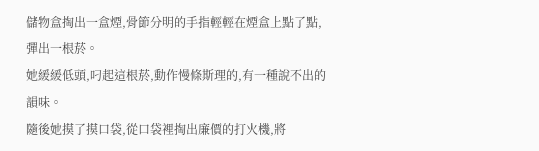儲物盒掏出一盒煙,骨節分明的手指輕輕在煙盒上點了點,彈出一根菸。
她緩緩低頭,叼起這根菸,動作慢條斯理的,有一種說不出的韻味。
隨後她摸了摸口袋,從口袋裡掏出廉價的打火機,將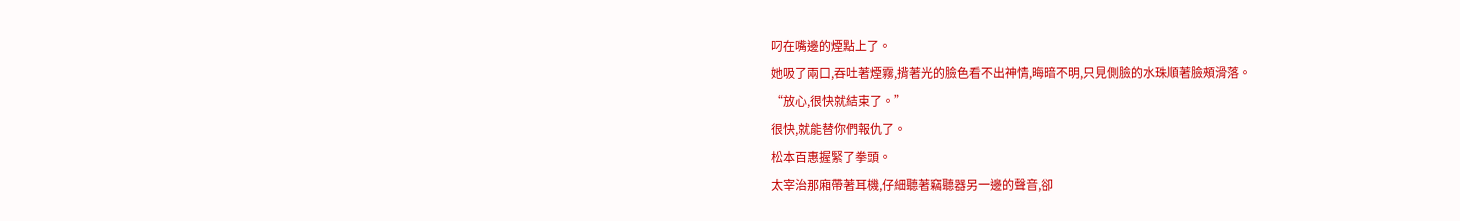叼在嘴邊的煙點上了。
她吸了兩口,吞吐著煙霧,揹著光的臉色看不出神情,晦暗不明,只見側臉的水珠順著臉頰滑落。
“放心,很快就結束了。”
很快,就能替你們報仇了。
松本百惠握緊了拳頭。
太宰治那廂帶著耳機,仔細聽著竊聽器另一邊的聲音,卻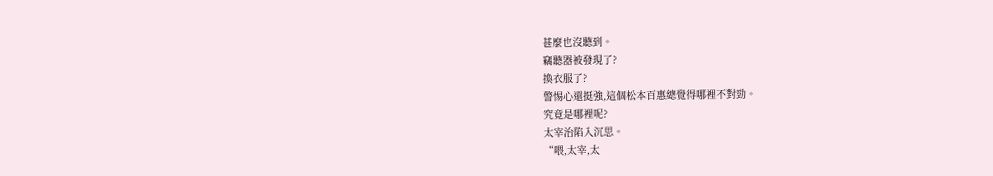甚麼也沒聽到。
竊聽器被發現了?
換衣服了?
警惕心還挺強,這個松本百惠總覺得哪裡不對勁。
究竟是哪裡呢?
太宰治陷入沉思。
“喂,太宰,太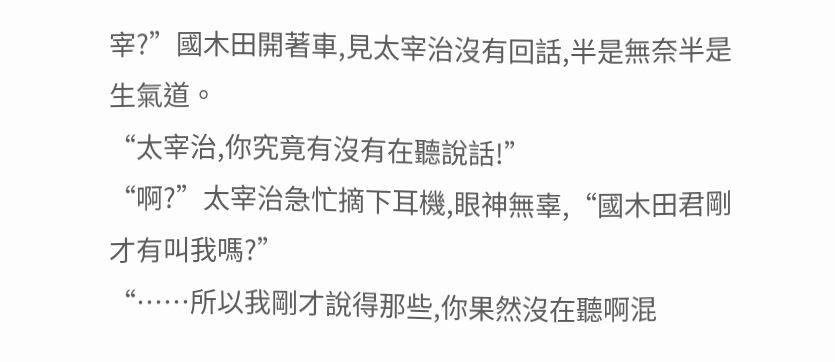宰?”國木田開著車,見太宰治沒有回話,半是無奈半是生氣道。
“太宰治,你究竟有沒有在聽說話!”
“啊?”太宰治急忙摘下耳機,眼神無辜,“國木田君剛才有叫我嗎?”
“……所以我剛才說得那些,你果然沒在聽啊混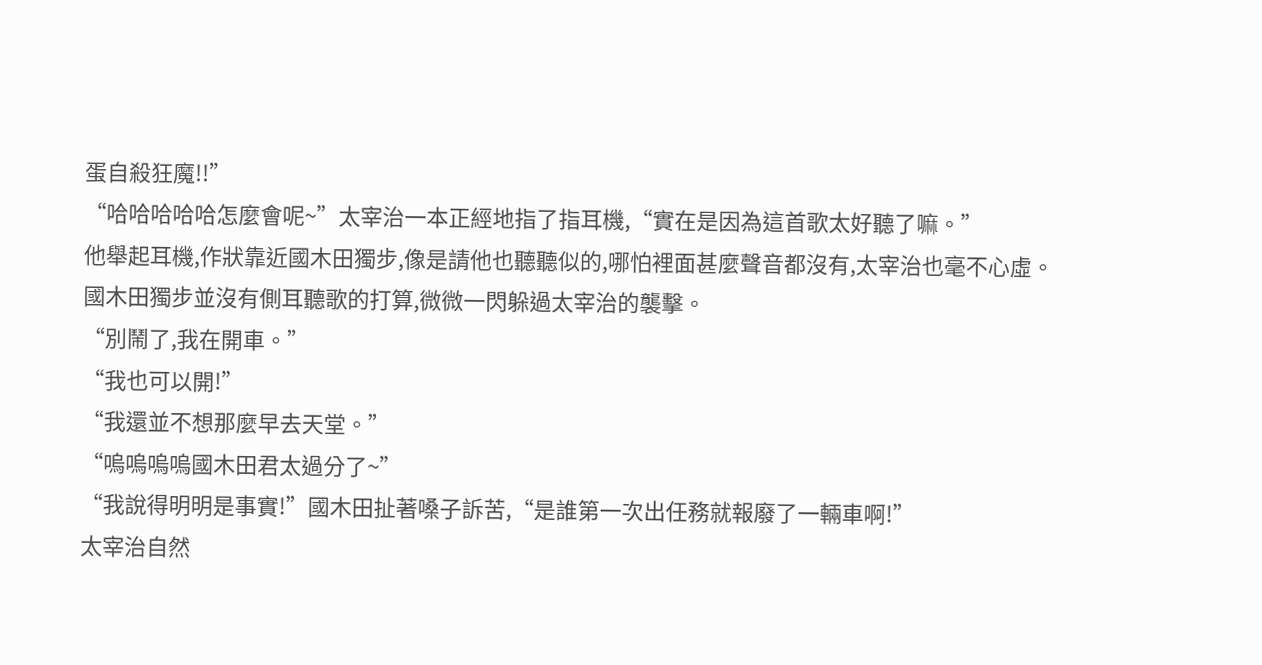蛋自殺狂魔!!”
“哈哈哈哈哈怎麼會呢~”太宰治一本正經地指了指耳機,“實在是因為這首歌太好聽了嘛。”
他舉起耳機,作狀靠近國木田獨步,像是請他也聽聽似的,哪怕裡面甚麼聲音都沒有,太宰治也毫不心虛。
國木田獨步並沒有側耳聽歌的打算,微微一閃躲過太宰治的襲擊。
“別鬧了,我在開車。”
“我也可以開!”
“我還並不想那麼早去天堂。”
“嗚嗚嗚嗚國木田君太過分了~”
“我說得明明是事實!”國木田扯著嗓子訴苦,“是誰第一次出任務就報廢了一輛車啊!”
太宰治自然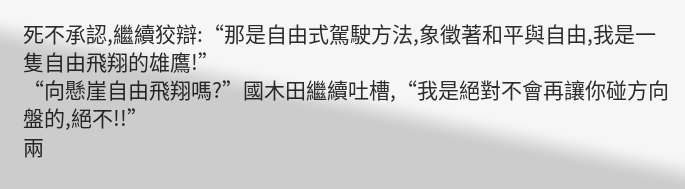死不承認,繼續狡辯:“那是自由式駕駛方法,象徵著和平與自由,我是一隻自由飛翔的雄鷹!”
“向懸崖自由飛翔嗎?”國木田繼續吐槽,“我是絕對不會再讓你碰方向盤的,絕不!!”
兩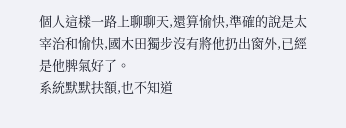個人這樣一路上聊聊天,還算愉快,準確的說是太宰治和愉快,國木田獨步沒有將他扔出窗外,已經是他脾氣好了。
系統默默扶額,也不知道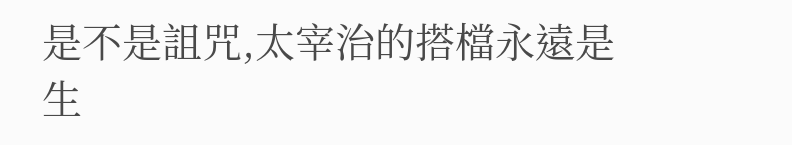是不是詛咒,太宰治的搭檔永遠是生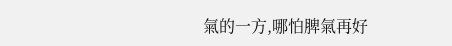氣的一方,哪怕脾氣再好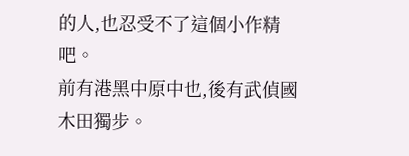的人,也忍受不了這個小作精吧。
前有港黑中原中也,後有武偵國木田獨步。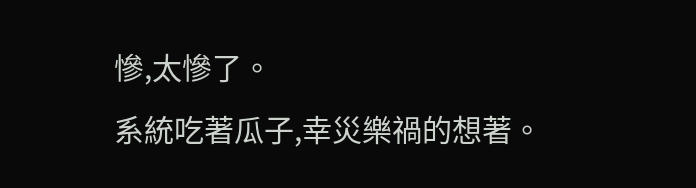慘,太慘了。
系統吃著瓜子,幸災樂禍的想著。